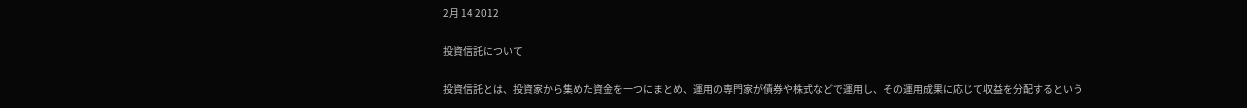2月 14 2012

投資信託について

投資信託とは、投資家から集めた資金を一つにまとめ、運用の専門家が債券や株式などで運用し、その運用成果に応じて収益を分配するという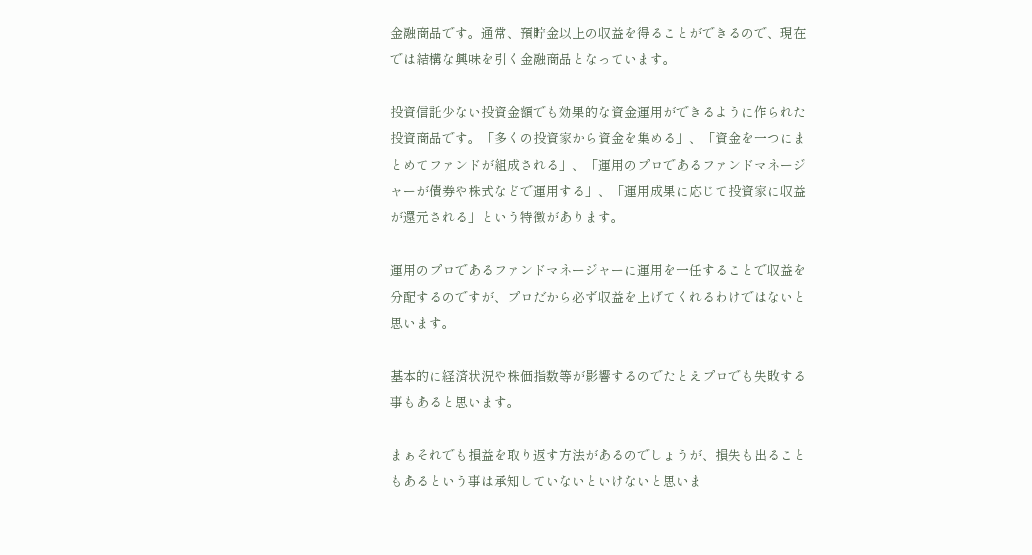金融商品です。通常、預貯金以上の収益を得ることができるので、現在では結構な興味を引く金融商品となっています。

投資信託少ない投資金額でも効果的な資金運用ができるように作られた投資商品です。「多くの投資家から資金を集める」、「資金を一つにまとめてファンドが組成される」、「運用のプロであるファンドマネージャーが債券や株式などで運用する」、「運用成果に応じて投資家に収益が還元される」という特徴があります。

運用のプロであるファンドマネージャーに運用を一任することで収益を分配するのですが、プロだから必ず収益を上げてくれるわけではないと思います。

基本的に経済状況や株価指数等が影響するのでたとえプロでも失敗する事もあると思います。

まぁそれでも損益を取り返す方法があるのでしょうが、損失も出ることもあるという事は承知していないといけないと思いま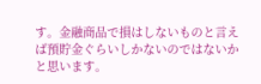す。金融商品で損はしないものと言えば預貯金ぐらいしかないのではないかと思います。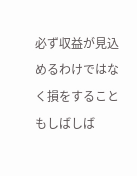必ず収益が見込めるわけではなく損をすることもしばしば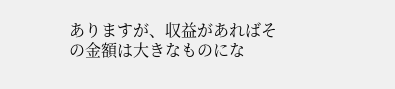ありますが、収益があればその金額は大きなものにな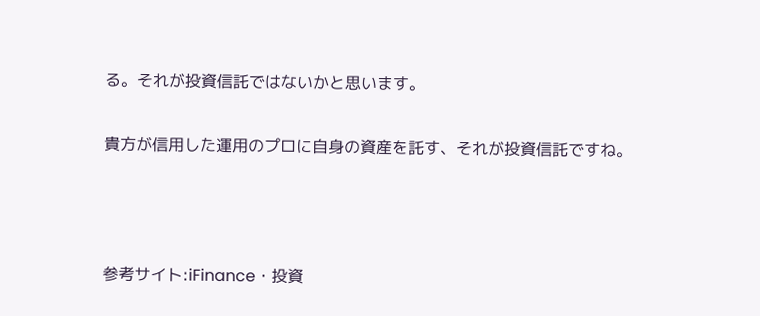る。それが投資信託ではないかと思います。

貴方が信用した運用のプロに自身の資産を託す、それが投資信託ですね。



参考サイト:iFinance・投資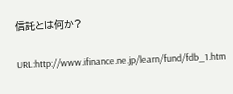信託とは何か?

URL:http://www.ifinance.ne.jp/learn/fund/fdb_1.htm